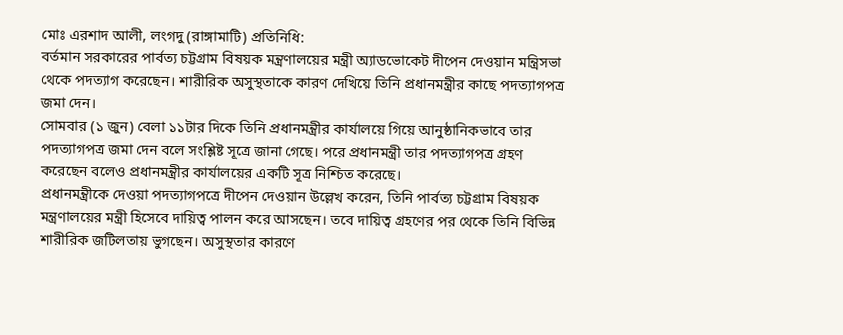মোঃ এরশাদ আলী, লংগদু (রাঙ্গামাটি) প্রতিনিধি:
বর্তমান সরকারের পার্বত্য চট্টগ্রাম বিষয়ক মন্ত্রণালয়ের মন্ত্রী অ্যাডভোকেট দীপেন দেওয়ান মন্ত্রিসভা থেকে পদত্যাগ করেছেন। শারীরিক অসুস্থতাকে কারণ দেখিয়ে তিনি প্রধানমন্ত্রীর কাছে পদত্যাগপত্র জমা দেন।
সোমবার (১ জুন) বেলা ১১টার দিকে তিনি প্রধানমন্ত্রীর কার্যালয়ে গিয়ে আনুষ্ঠানিকভাবে তার পদত্যাগপত্র জমা দেন বলে সংশ্লিষ্ট সূত্রে জানা গেছে। পরে প্রধানমন্ত্রী তার পদত্যাগপত্র গ্রহণ করেছেন বলেও প্রধানমন্ত্রীর কার্যালয়ের একটি সূত্র নিশ্চিত করেছে।
প্রধানমন্ত্রীকে দেওয়া পদত্যাগপত্রে দীপেন দেওয়ান উল্লেখ করেন, তিনি পার্বত্য চট্টগ্রাম বিষয়ক মন্ত্রণালয়ের মন্ত্রী হিসেবে দায়িত্ব পালন করে আসছেন। তবে দায়িত্ব গ্রহণের পর থেকে তিনি বিভিন্ন শারীরিক জটিলতায় ভুগছেন। অসুস্থতার কারণে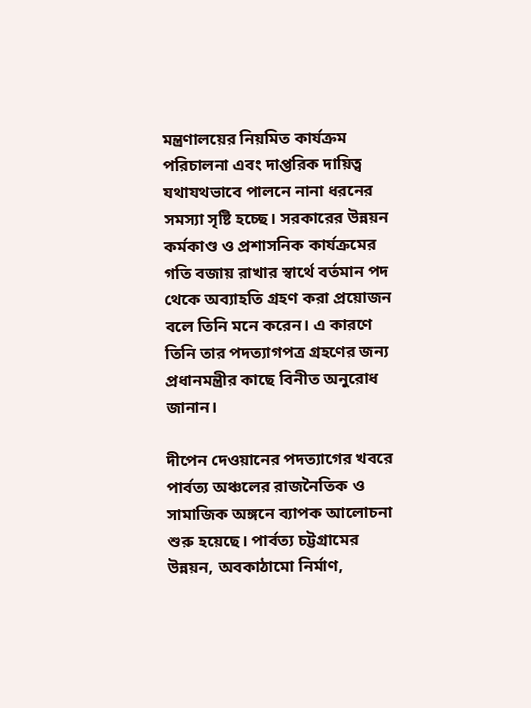মন্ত্রণালয়ের নিয়মিত কার্যক্রম পরিচালনা এবং দাপ্তরিক দায়িত্ব যথাযথভাবে পালনে নানা ধরনের সমস্যা সৃষ্টি হচ্ছে। সরকারের উন্নয়ন কর্মকাণ্ড ও প্রশাসনিক কার্যক্রমের গতি বজায় রাখার স্বার্থে বর্তমান পদ থেকে অব্যাহতি গ্রহণ করা প্রয়োজন বলে তিনি মনে করেন। এ কারণে তিনি তার পদত্যাগপত্র গ্রহণের জন্য প্রধানমন্ত্রীর কাছে বিনীত অনুরোধ জানান।

দীপেন দেওয়ানের পদত্যাগের খবরে পার্বত্য অঞ্চলের রাজনৈতিক ও সামাজিক অঙ্গনে ব্যাপক আলোচনা শুরু হয়েছে। পার্বত্য চট্টগ্রামের উন্নয়ন, অবকাঠামো নির্মাণ,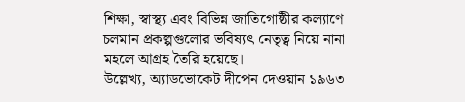শিক্ষা, স্বাস্থ্য এবং বিভিন্ন জাতিগোষ্ঠীর কল্যাণে চলমান প্রকল্পগুলোর ভবিষ্যৎ নেতৃত্ব নিয়ে নানা মহলে আগ্রহ তৈরি হয়েছে।
উল্লেখ্য, অ্যাডভোকেট দীপেন দেওয়ান ১৯৬৩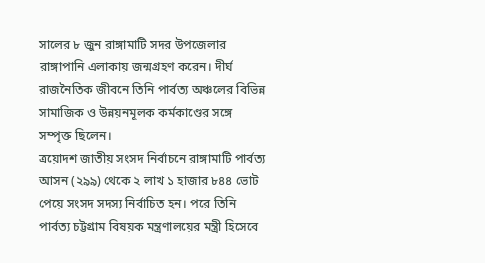সালের ৮ জুন রাঙ্গামাটি সদর উপজেলার রাঙ্গাপানি এলাকায় জন্মগ্রহণ করেন। দীর্ঘ রাজনৈতিক জীবনে তিনি পার্বত্য অঞ্চলের বিভিন্ন সামাজিক ও উন্নয়নমূলক কর্মকাণ্ডের সঙ্গে সম্পৃক্ত ছিলেন।
ত্রয়োদশ জাতীয় সংসদ নির্বাচনে রাঙ্গামাটি পার্বত্য আসন (২৯৯) থেকে ২ লাখ ১ হাজার ৮৪৪ ভোট পেয়ে সংসদ সদস্য নির্বাচিত হন। পরে তিনি পার্বত্য চট্টগ্রাম বিষয়ক মন্ত্রণালয়ের মন্ত্রী হিসেবে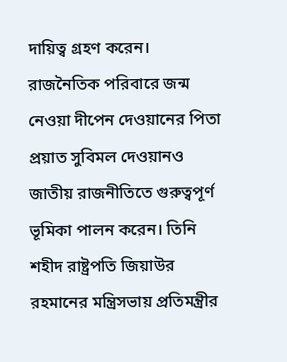দায়িত্ব গ্রহণ করেন।
রাজনৈতিক পরিবারে জন্ম নেওয়া দীপেন দেওয়ানের পিতা প্রয়াত সুবিমল দেওয়ানও জাতীয় রাজনীতিতে গুরুত্বপূর্ণ ভূমিকা পালন করেন। তিনি শহীদ রাষ্ট্রপতি জিয়াউর রহমানের মন্ত্রিসভায় প্রতিমন্ত্রীর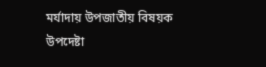মর্যাদায় উপজাতীয় বিষয়ক উপদেষ্টা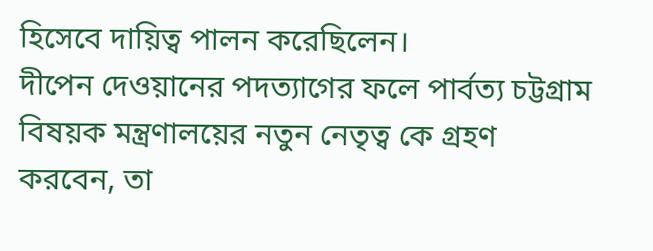হিসেবে দায়িত্ব পালন করেছিলেন।
দীপেন দেওয়ানের পদত্যাগের ফলে পার্বত্য চট্টগ্রাম বিষয়ক মন্ত্রণালয়ের নতুন নেতৃত্ব কে গ্রহণ করবেন, তা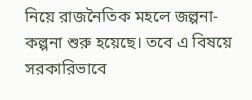নিয়ে রাজনৈতিক মহলে জল্পনা-কল্পনা শুরু হয়েছে। তবে এ বিষয়ে সরকারিভাবে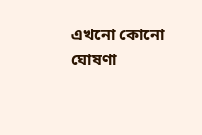এখনো কোনো ঘোষণা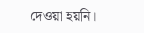দেওয়া হয়নি।